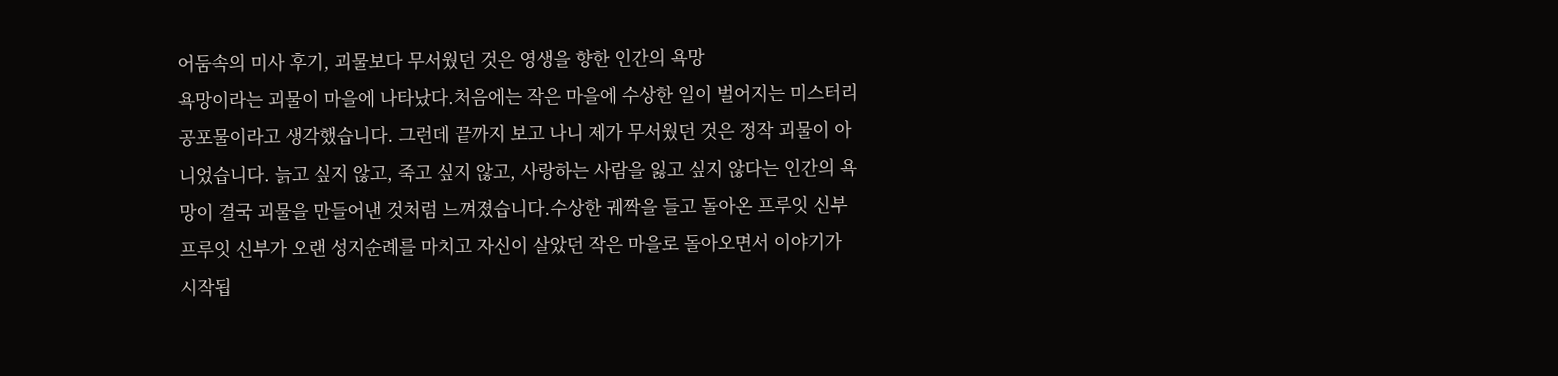어둠속의 미사 후기, 괴물보다 무서웠던 것은 영생을 향한 인간의 욕망
욕망이라는 괴물이 마을에 나타났다.처음에는 작은 마을에 수상한 일이 벌어지는 미스터리 공포물이라고 생각했습니다. 그런데 끝까지 보고 나니 제가 무서웠던 것은 정작 괴물이 아니었습니다. 늙고 싶지 않고, 죽고 싶지 않고, 사랑하는 사람을 잃고 싶지 않다는 인간의 욕망이 결국 괴물을 만들어낸 것처럼 느껴졌습니다.수상한 궤짝을 들고 돌아온 프루잇 신부프루잇 신부가 오랜 성지순례를 마치고 자신이 살았던 작은 마을로 돌아오면서 이야기가 시작됩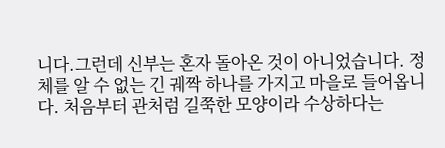니다.그런데 신부는 혼자 돌아온 것이 아니었습니다. 정체를 알 수 없는 긴 궤짝 하나를 가지고 마을로 들어옵니다. 처음부터 관처럼 길쭉한 모양이라 수상하다는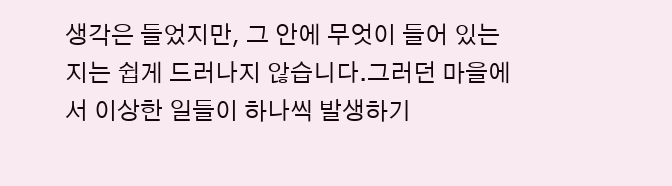생각은 들었지만, 그 안에 무엇이 들어 있는지는 쉽게 드러나지 않습니다.그러던 마을에서 이상한 일들이 하나씩 발생하기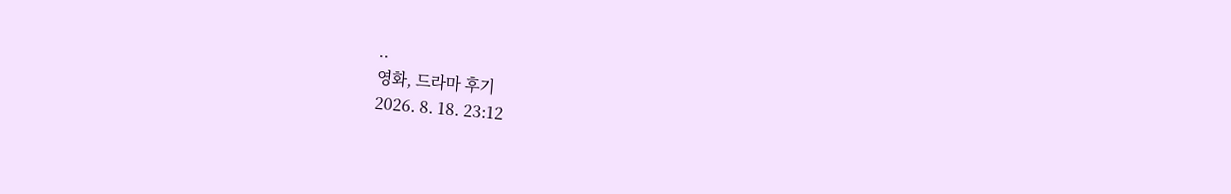..
영화, 드라마 후기
2026. 8. 18. 23:12